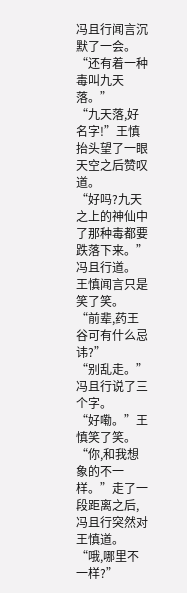冯且行闻言沉默了一会。
“还有着一种毒叫九天落。”
“九天落,好名字!”王慎抬头望了一眼天空之后赞叹道。
“好吗?九天之上的神仙中了那种毒都要跌落下来。”冯且行道。
王慎闻言只是笑了笑。
“前辈,药王谷可有什么忌讳?”
“别乱走。”冯且行说了三个字。
“好嘞。”王慎笑了笑。
“你,和我想象的不一样。”走了一段距离之后,冯且行突然对王慎道。
“哦,哪里不一样?”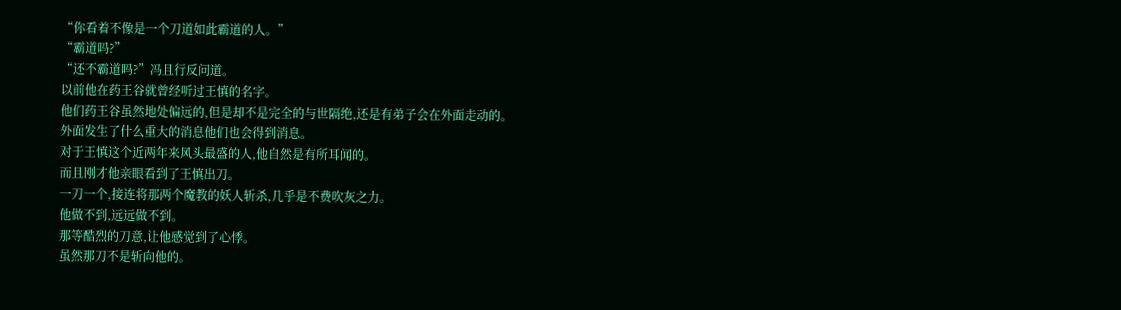“你看着不像是一个刀道如此霸道的人。”
“霸道吗?”
“还不霸道吗?”冯且行反问道。
以前他在药王谷就曾经听过王慎的名字。
他们药王谷虽然地处偏远的,但是却不是完全的与世隔绝,还是有弟子会在外面走动的。
外面发生了什么重大的消息他们也会得到消息。
对于王慎这个近两年来风头最盛的人,他自然是有所耳闻的。
而且刚才他亲眼看到了王慎出刀。
一刀一个,接连将那两个魔教的妖人斩杀,几乎是不费吹灰之力。
他做不到,远远做不到。
那等酷烈的刀意,让他感觉到了心悸。
虽然那刀不是斩向他的。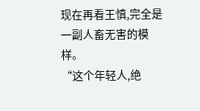现在再看王慎,完全是一副人畜无害的模样。
“这个年轻人,绝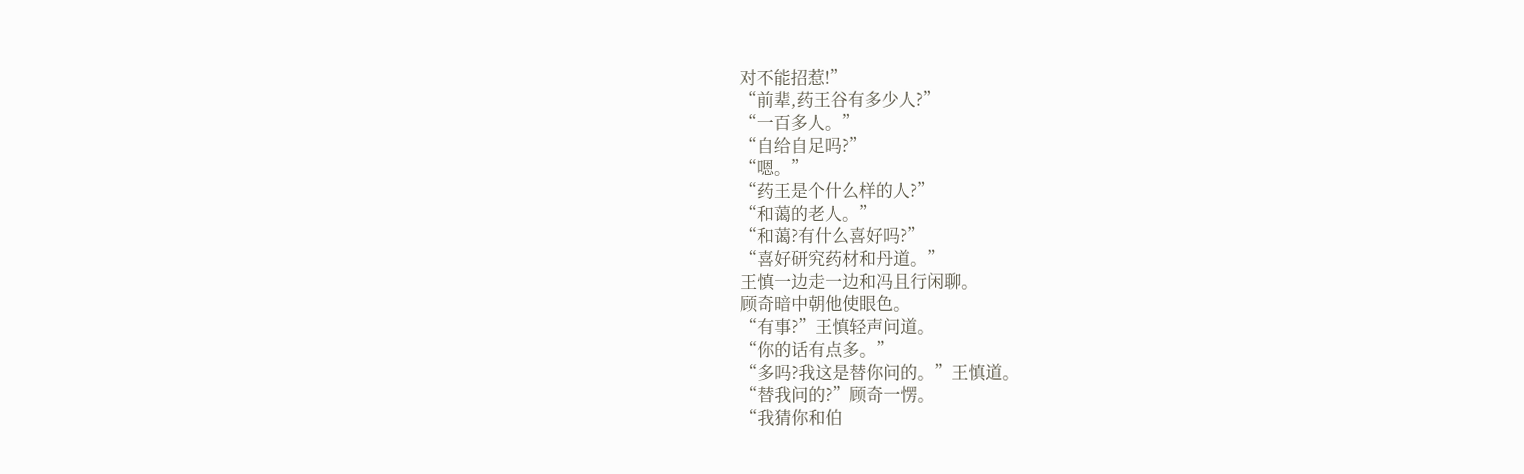对不能招惹!”
“前辈,药王谷有多少人?”
“一百多人。”
“自给自足吗?”
“嗯。”
“药王是个什么样的人?”
“和蔼的老人。”
“和蔼?有什么喜好吗?”
“喜好研究药材和丹道。”
王慎一边走一边和冯且行闲聊。
顾奇暗中朝他使眼色。
“有事?”王慎轻声问道。
“你的话有点多。”
“多吗?我这是替你问的。”王慎道。
“替我问的?”顾奇一愣。
“我猜你和伯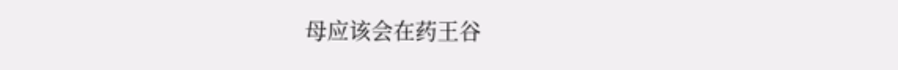母应该会在药王谷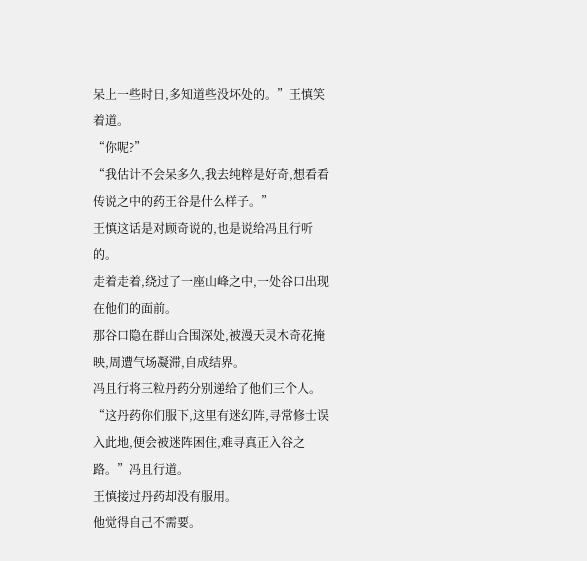呆上一些时日,多知道些没坏处的。”王慎笑着道。
“你呢?”
“我估计不会呆多久,我去纯粹是好奇,想看看传说之中的药王谷是什么样子。”
王慎这话是对顾奇说的,也是说给冯且行听的。
走着走着,绕过了一座山峰之中,一处谷口出现在他们的面前。
那谷口隐在群山合围深处,被漫天灵木奇花掩映,周遭气场凝滞,自成结界。
冯且行将三粒丹药分别递给了他们三个人。
“这丹药你们服下,这里有迷幻阵,寻常修士误入此地,便会被迷阵困住,难寻真正入谷之路。”冯且行道。
王慎接过丹药却没有服用。
他觉得自己不需要。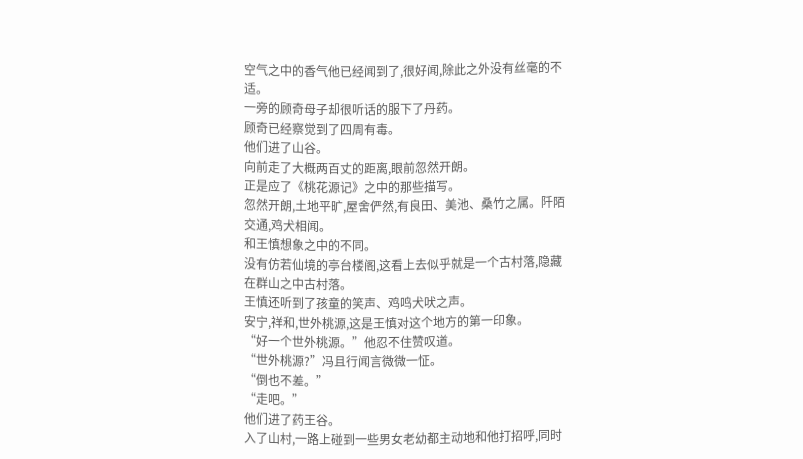空气之中的香气他已经闻到了,很好闻,除此之外没有丝毫的不适。
一旁的顾奇母子却很听话的服下了丹药。
顾奇已经察觉到了四周有毒。
他们进了山谷。
向前走了大概两百丈的距离,眼前忽然开朗。
正是应了《桃花源记》之中的那些描写。
忽然开朗,土地平旷,屋舍俨然,有良田、美池、桑竹之属。阡陌交通,鸡犬相闻。
和王慎想象之中的不同。
没有仿若仙境的亭台楼阁,这看上去似乎就是一个古村落,隐藏在群山之中古村落。
王慎还听到了孩童的笑声、鸡鸣犬吠之声。
安宁,祥和,世外桃源,这是王慎对这个地方的第一印象。
“好一个世外桃源。”他忍不住赞叹道。
“世外桃源?”冯且行闻言微微一怔。
“倒也不差。”
“走吧。”
他们进了药王谷。
入了山村,一路上碰到一些男女老幼都主动地和他打招呼,同时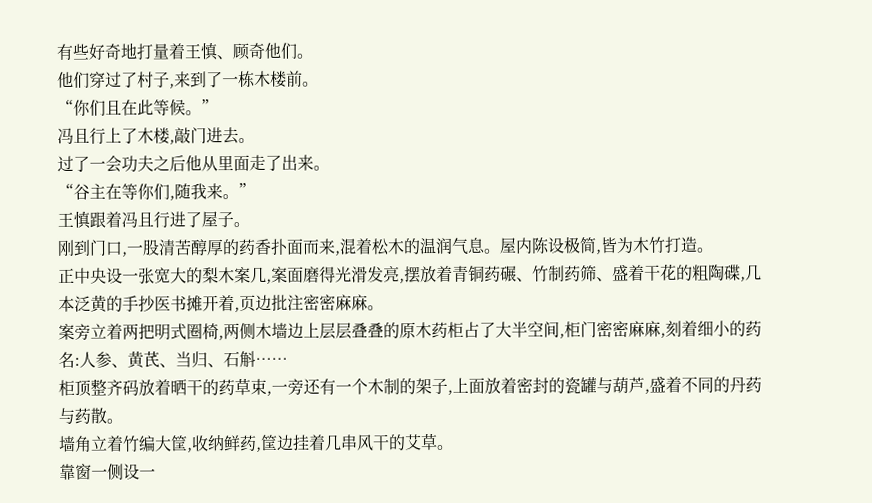有些好奇地打量着王慎、顾奇他们。
他们穿过了村子,来到了一栋木楼前。
“你们且在此等候。”
冯且行上了木楼,敲门进去。
过了一会功夫之后他从里面走了出来。
“谷主在等你们,随我来。”
王慎跟着冯且行进了屋子。
刚到门口,一股清苦醇厚的药香扑面而来,混着松木的温润气息。屋内陈设极简,皆为木竹打造。
正中央设一张宽大的梨木案几,案面磨得光滑发亮,摆放着青铜药碾、竹制药筛、盛着干花的粗陶碟,几本泛黄的手抄医书摊开着,页边批注密密麻麻。
案旁立着两把明式圈椅,两侧木墙边上层层叠叠的原木药柜占了大半空间,柜门密密麻麻,刻着细小的药名:人参、黄芪、当归、石斛……
柜顶整齐码放着晒干的药草束,一旁还有一个木制的架子,上面放着密封的瓷罐与葫芦,盛着不同的丹药与药散。
墙角立着竹编大筐,收纳鲜药,筐边挂着几串风干的艾草。
靠窗一侧设一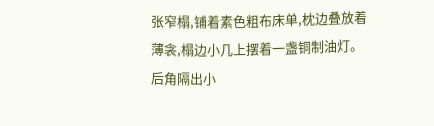张窄榻,铺着素色粗布床单,枕边叠放着薄衾,榻边小几上摆着一盏铜制油灯。
后角隔出小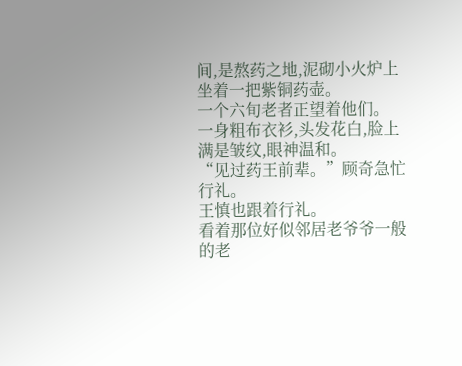间,是熬药之地,泥砌小火炉上坐着一把紫铜药壶。
一个六旬老者正望着他们。
一身粗布衣衫,头发花白,脸上满是皱纹,眼神温和。
“见过药王前辈。”顾奇急忙行礼。
王慎也跟着行礼。
看着那位好似邻居老爷爷一般的老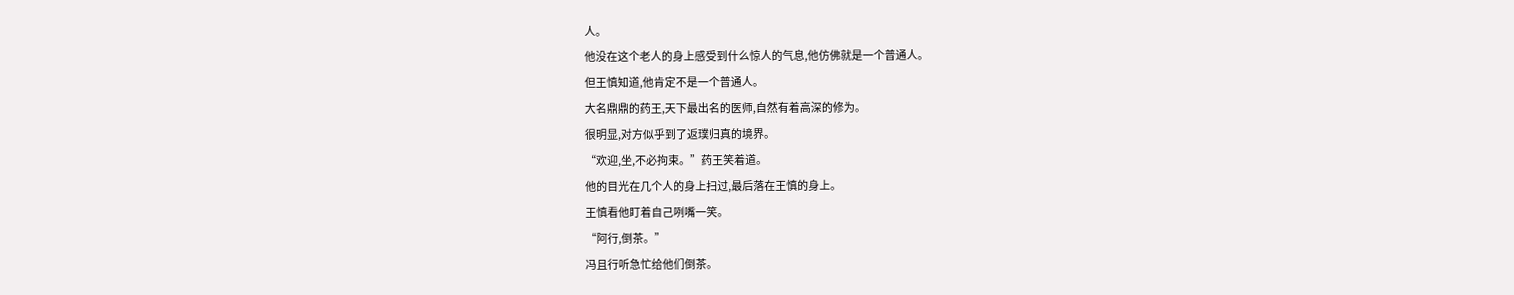人。
他没在这个老人的身上感受到什么惊人的气息,他仿佛就是一个普通人。
但王慎知道,他肯定不是一个普通人。
大名鼎鼎的药王,天下最出名的医师,自然有着高深的修为。
很明显,对方似乎到了返璞归真的境界。
“欢迎,坐,不必拘束。”药王笑着道。
他的目光在几个人的身上扫过,最后落在王慎的身上。
王慎看他盯着自己咧嘴一笑。
“阿行,倒茶。”
冯且行听急忙给他们倒茶。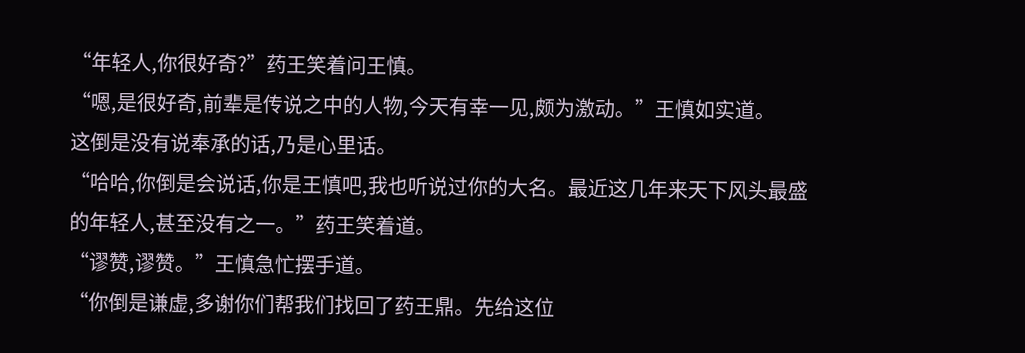“年轻人,你很好奇?”药王笑着问王慎。
“嗯,是很好奇,前辈是传说之中的人物,今天有幸一见,颇为激动。”王慎如实道。
这倒是没有说奉承的话,乃是心里话。
“哈哈,你倒是会说话,你是王慎吧,我也听说过你的大名。最近这几年来天下风头最盛的年轻人,甚至没有之一。”药王笑着道。
“谬赞,谬赞。”王慎急忙摆手道。
“你倒是谦虚,多谢你们帮我们找回了药王鼎。先给这位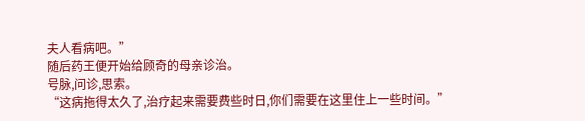夫人看病吧。”
随后药王便开始给顾奇的母亲诊治。
号脉,问诊,思索。
“这病拖得太久了,治疗起来需要费些时日,你们需要在这里住上一些时间。”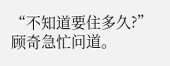“不知道要住多久?”顾奇急忙问道。